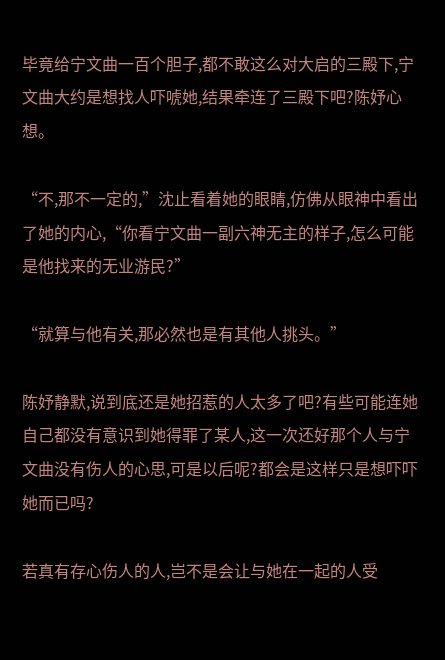毕竟给宁文曲一百个胆子,都不敢这么对大启的三殿下,宁文曲大约是想找人吓唬她,结果牵连了三殿下吧?陈妤心想。

“不,那不一定的,”沈止看着她的眼睛,仿佛从眼神中看出了她的内心,“你看宁文曲一副六神无主的样子,怎么可能是他找来的无业游民?”

“就算与他有关,那必然也是有其他人挑头。”

陈妤静默,说到底还是她招惹的人太多了吧?有些可能连她自己都没有意识到她得罪了某人,这一次还好那个人与宁文曲没有伤人的心思,可是以后呢?都会是这样只是想吓吓她而已吗?

若真有存心伤人的人,岂不是会让与她在一起的人受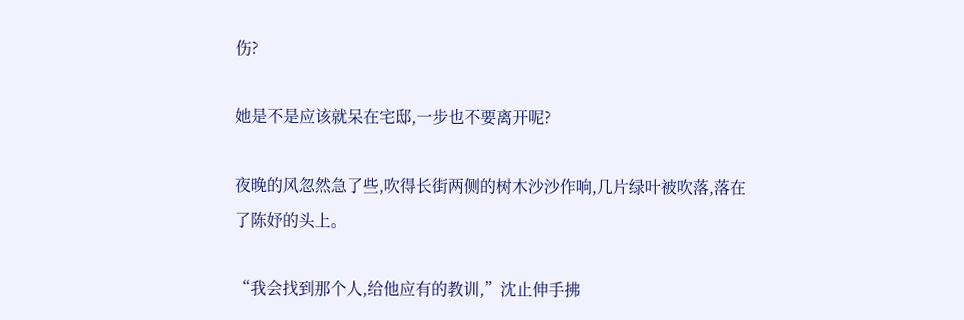伤?

她是不是应该就呆在宅邸,一步也不要离开呢?

夜晚的风忽然急了些,吹得长街两侧的树木沙沙作响,几片绿叶被吹落,落在了陈妤的头上。

“我会找到那个人,给他应有的教训,”沈止伸手拂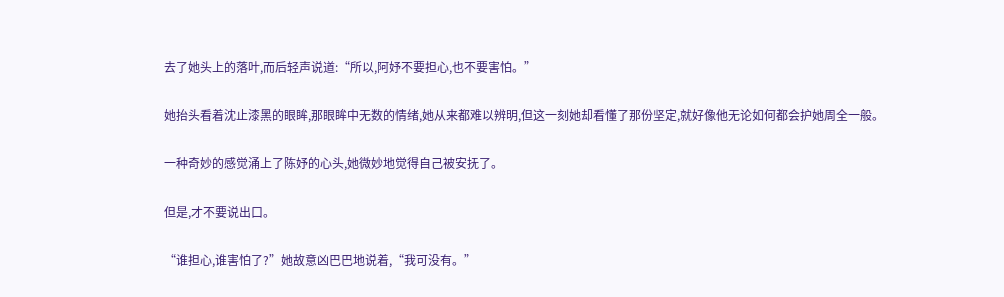去了她头上的落叶,而后轻声说道:“所以,阿妤不要担心,也不要害怕。”

她抬头看着沈止漆黑的眼眸,那眼眸中无数的情绪,她从来都难以辨明,但这一刻她却看懂了那份坚定,就好像他无论如何都会护她周全一般。

一种奇妙的感觉涌上了陈妤的心头,她微妙地觉得自己被安抚了。

但是,才不要说出口。

“谁担心,谁害怕了?”她故意凶巴巴地说着,“我可没有。”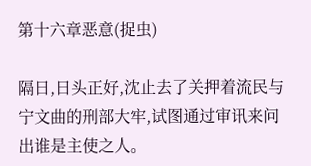第十六章恶意(捉虫)

隔日,日头正好,沈止去了关押着流民与宁文曲的刑部大牢,试图通过审讯来问出谁是主使之人。